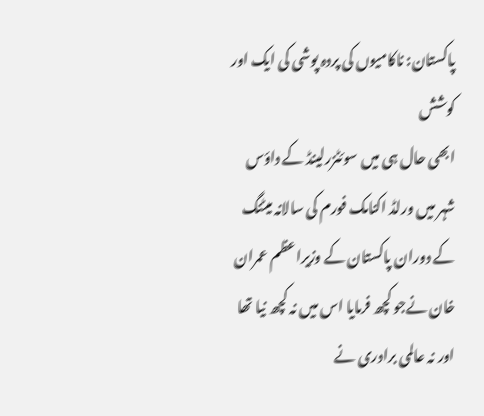پاکستان: ناکامیوں کی پردہ پوشی کی ایک اور کوشش
ابھی حال ہی میں سوئٹزرلینڈ کے داؤس شہر میں ورلڈ اکنامک فورم کی سالانہ میٹنگ کے دوران پاکستان کے وزیراعظم عمران خان نےجو کچھ فرمایا اس میں نہ کچھ نیا تھا اور نہ عالمی برادری نے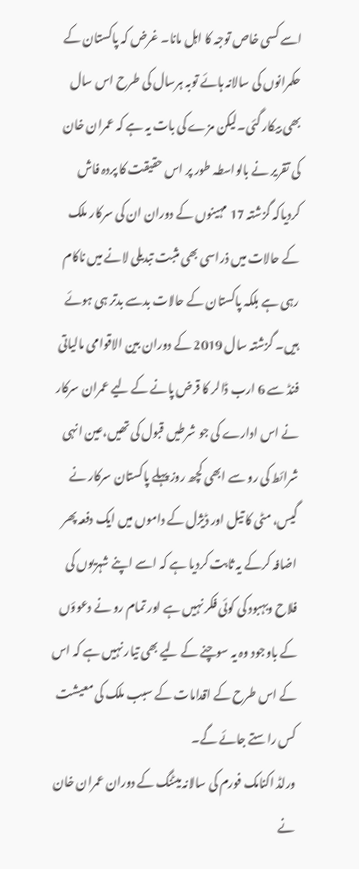اسے کسی خاص توجہ کا اہل مانا۔ غرض کہ پاکستان کے حکمرانوں کی سالانہ ہائے توبہ ہرسال کی طرح اس سال بھی بیکار گئی۔لیکن مزے کی بات یہ ہے کہ عمران خان کی تقریر نے بالواسطہ طور پر اس حقیقت کا پردہ فاش کردیاکہ گزشتہ 17 مہینوں کے دوران ان کی سرکار ملک کے حالات میں ذراسی بھی مثبت تبدیلی لانے میں ناکام رہی ہے بلکہ پاکستان کے حالات بدسے بدتر ہی ہوئے ہیں۔ گزشتہ سال 2019 کے دوران بین الاقوامی مالیاتی فنڈ سے 6 ارب ڈالر کا قرض پانے کے لیے عمران سرکار نے اس ادارے کی جو شرطیں قبول کی تھیں،عین انہی شرائط کی رو سے ابھی کچھ روز پہلے پاکستان سرکار نے گیس، مٹی کا تیل اور ڈیژل کے داموں میں ایک دفعہ پھر اضافہ کرکے یہ ثابت کردیا ہے کہ اسے اپنے شہریوں کی فلاح وبہبود کی کوئی فکر نہیں ہے اور تمام رو نے دعوؤں کے باوجود وہ یہ سوچنے کے لیے بھی تیار نہیں ہے کہ اس کے اس طرح کے اقدامات کے سبب ملک کی معیشت کس راستے جائے گے۔
ورلڈ اکنامک فورم کی سالانہ میٹنگ کے دوران عمران خان نے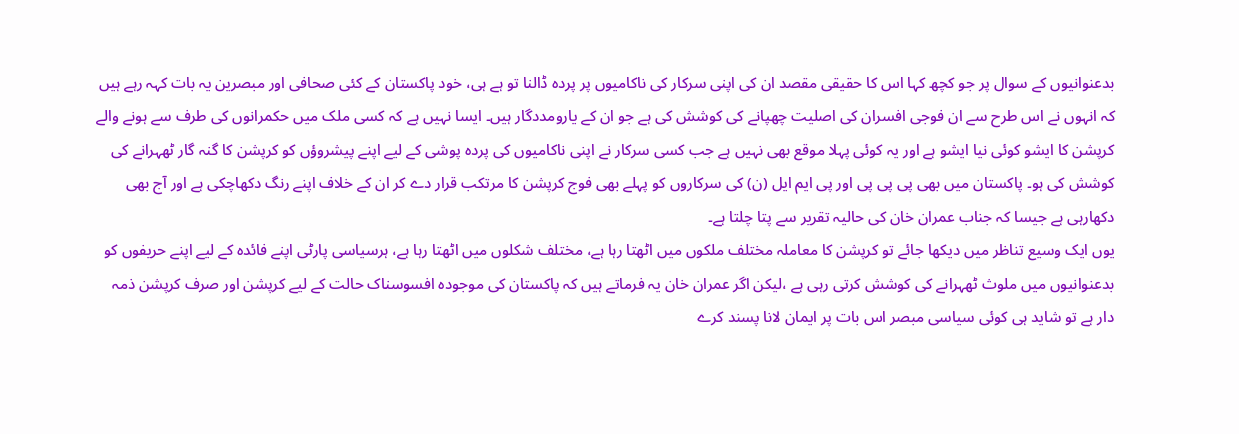بدعنوانیوں کے سوال پر جو کچھ کہا اس کا حقیقی مقصد ان کی اپنی سرکار کی ناکامیوں پر پردہ ڈالنا تو ہے ہی، خود پاکستان کے کئی صحافی اور مبصرین یہ بات کہہ رہے ہیں کہ انہوں نے اس طرح سے ان فوجی افسران کی اصلیت چھپانے کی کوشش کی ہے جو ان کے یارومددگار ہیں۔ ایسا نہیں ہے کہ کسی ملک میں حکمرانوں کی طرف سے ہونے والے کرپشن کا ایشو کوئی نیا ایشو ہے اور یہ کوئی پہلا موقع بھی نہیں ہے جب کسی سرکار نے اپنی ناکامیوں کی پردہ پوشی کے لیے اپنے پیشروؤں کو کرپشن کا گنہ گار ٹھہرانے کی کوشش کی ہو۔ پاکستان میں بھی پی پی پی اور پی ایم ایل (ن) کی سرکاروں کو پہلے بھی فوج کرپشن کا مرتکب قرار دے کر ان کے خلاف اپنے رنگ دکھاچکی ہے اور آج بھی دکھارہی ہے جیسا کہ جناب عمران خان کی حالیہ تقریر سے پتا چلتا ہے۔
یوں ایک وسیع تناظر میں دیکھا جائے تو کرپشن کا معاملہ مختلف ملکوں میں اٹھتا رہا ہے، مختلف شکلوں میں اٹھتا رہا ہے، ہرسیاسی پارٹی اپنے فائدہ کے لیے اپنے حریفوں کو بدعنوانیوں میں ملوث ٹھہرانے کی کوشش کرتی رہی ہے ،لیکن اگر عمران خان یہ فرماتے ہیں کہ پاکستان کی موجودہ افسوسناک حالت کے لیے کرپشن اور صرف کرپشن ذمہ دار ہے تو شاید ہی کوئی سیاسی مبصر اس بات پر ایمان لانا پسند کرے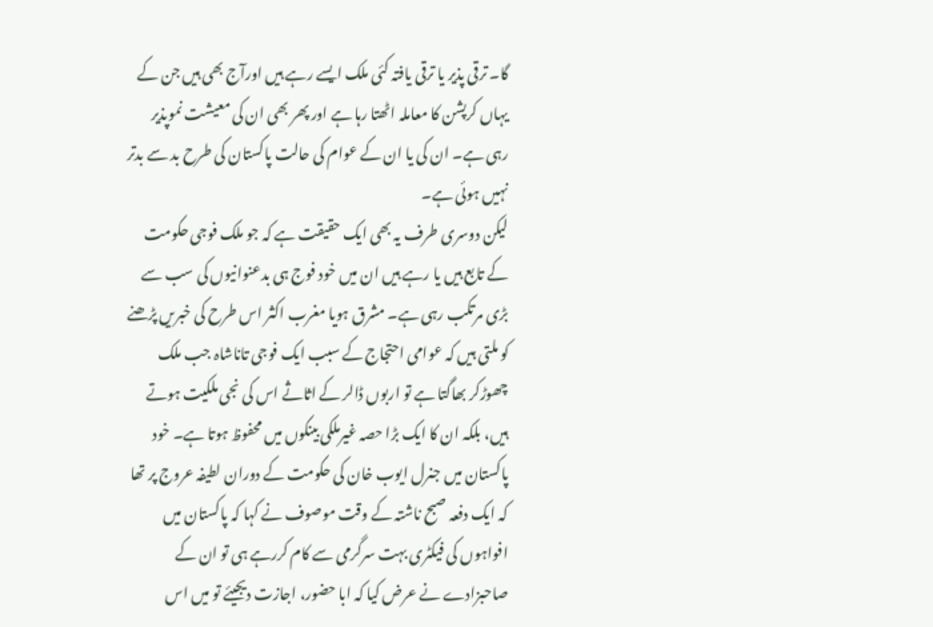گا۔ ترقی پذیر یا ترقی یافتہ کئی ملک ایسے رہے ہیں اورآج بھی ہیں جن کے یہاں کرپشن کا معاملہ اٹھتا رہا ہے اور پھر بھی ان کی معیشت نموپذیر رہی ہے۔ ان کی یا ان کے عوام کی حالت پاکستان کی طرح بد سے بدتر نہیں ہوئی ہے۔
لیکن دوسری طرف یہ بھی ایک حقیقت ہے کہ جو ملک فوجی حکومت کے تابع ہیں یا رہے ہیں ان میں خود فوج ہی بدعنوانیوں کی سب سے بڑی مرتکب رہی ہے۔ مشرق ہویا مغرب اکثر اس طرح کی خبریں پڑھنے کو ملتی ہیں کہ عوامی احتجاج کے سبب ایک فوجی تاناشاہ جب ملک چھوڑکر بھاگتا ہے تو اربوں ڈالر کے اثاثے اس کی نجی ملکیت ہوتے ہیں، بلکہ ان کا ایک بڑا حصہ غیرملکی بینکوں میں محفوظ ہوتا ہے۔ خود پاکستان میں جنرل ایوب خان کی حکومت کے دوران لطیفہ عروج پر تھا کہ ایک دفعہ صبح ناشتہ کے وقت موصوف نے کہا کہ پاکستان میں افواہوں کی فیکٹری بہت سرگرمی سے کام کررہے ہی تو ان کے صاحبزادے نے عرض کیا کہ ابا حضور، اجازت دیجیئے تو میں اس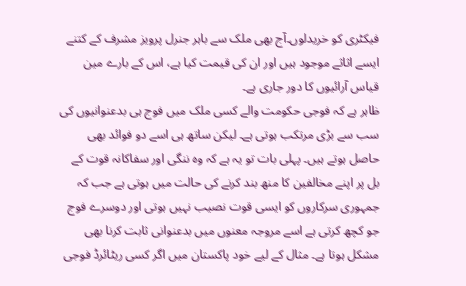فیکٹری کو خریدلوں۔آج بھی ملک سے باہر جنرل پرویز مشرف کے کتنے ایسے اثاثے موجود ہیں اور ان کی قیمت کیا ہے، اس کے بارے مین قیاس آرائیوں کا دور جاری ہے۔
ظاہر ہے کہ فوجی حکومت والے کسی ملک میں فوج ہی بدعنوانیوں کی سب سے بڑی مرتکب ہوتی ہے۔ لیکن ساتھ ہی اسے دو فوائد بھی حاصل ہوتے ہیں۔ پہلی بات تو یہ ہے کہ وہ ننگی اور سفاکانہ قوت کے بل پر اپنے مخالفین کا منھ بند کرنے کی حالت میں ہوتی ہے جب کہ جمہوری سرکاروں کو ایسی قوت نصیب نہیں ہوتی اور دوسرے فوج جو کچھ کرتی ہے اسے مروجہ معنوں میں بدعنوانی ثابت کرنا بھی مشکل ہوتا ہے۔ مثال کے لیے خود پاکستان میں اگر کسی ریٹائرڈ فوجی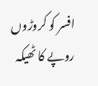افسر کو کروڑوں روپے کا ٹھیکہ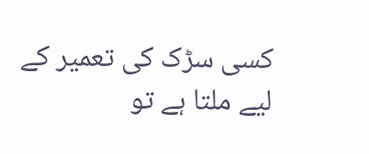کسی سڑک کی تعمیر کے لیے ملتا ہے تو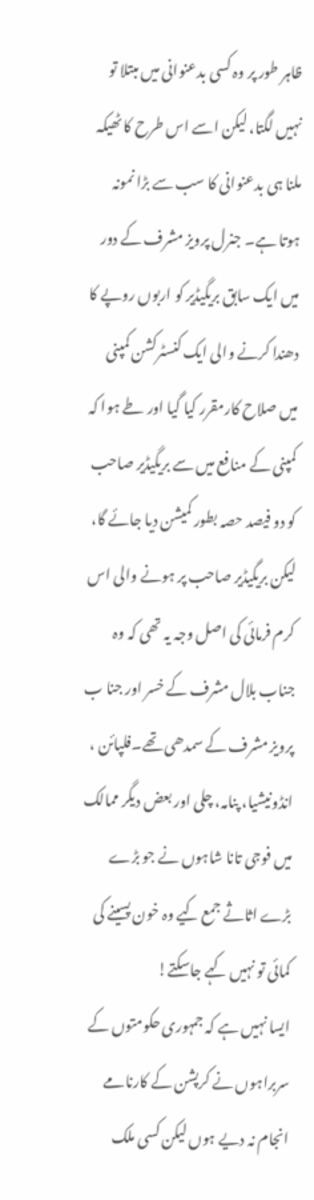ظاہر طور پر وہ کسی بدعنوانی میں مبتلا تو نہیں لگتا، لیکن اسے اس طرح کا ٹھیکہ ملنا ہی بدعنوانی کا سب سے بڑا نمونہ ہوتا ہے۔ جنرل پرویز مشرف کے دور میں ایک سابق بریگیڈیر کو اربوں روپے کا دھندا کرنے والی ایک کنسٹرکشن کمپنی میں صلاح کارمقرر کیا گیا اور طے ہوا کہ کمپنی کے منافع میں سے بریگیڈیر صاحب کو دو فیصد حصہ بطور کمیشن دیا جائے گا، لیکن بریگیڈیر صاحب پر ہونے والی اس کرم فرمائی کی اصل وجہ یہ تھی کہ وہ جناب بلال مشرف کے خسر اور جنا ب پرویز مشرف کے سمدھی تھے۔فلپائن ، انڈونیشیا، پنامہ، چلی اور بعض دیگر ممالک میں فوجی تانا شاہوں نے جو بڑے بڑے اثاثے جمع کیے وہ خون پسینے کی کمائی تو نہیں کہے جاسکتے!
ایسا نہیں ہے کہ جمہوری حکومتوں کے سربراہوں نے کرپشن کے کارنامے انجام نہ دیے ہوں لیکن کسی ملک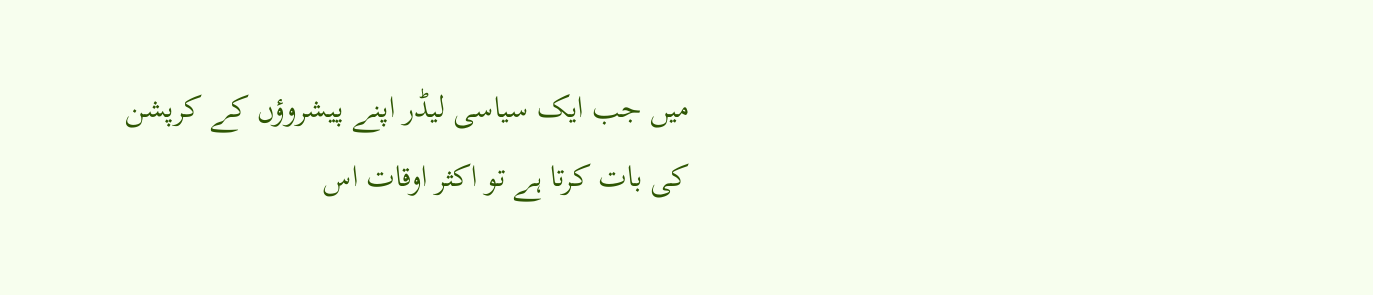میں جب ایک سیاسی لیڈر اپنے پیشروؤں کے کرپشن کی بات کرتا ہے تو اکثر اوقات اس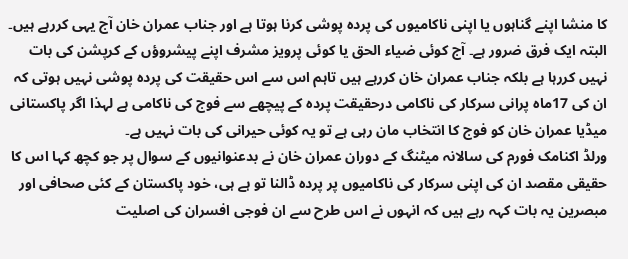کا منشا اپنے گناہوں یا اپنی ناکامیوں کی پردہ پوشی کرنا ہوتا ہے اور جناب عمران خان آج یہی کررہے ہیں۔
البتہ ایک فرق ضرور ہے۔ آج کوئی ضیاء الحق یا کوئی پرویز مشرف اپنے پیشروؤں کے کرپشن کی بات نہیں کررہا ہے بلکہ جناب عمران خان کررہے ہیں تاہم اس سے اس حقیقت کی پردہ پوشی نہیں ہوتی کہ ان کی 17ماہ پرانی سرکار کی ناکامی درحقیقت پردہ کے پیچھے سے فوج کی ناکامی ہے لہذا اگر پاکستانی میڈیا عمران خان کو فوج کا انتخاب مان رہی ہے تو یہ کوئی حیرانی کی بات نہیں ہے۔
ورلڈ اکنامک فورم کی سالانہ میٹنگ کے دوران عمران خان نے بدعنوانیوں کے سوال پر جو کچھ کہا اس کا حقیقی مقصد ان کی اپنی سرکار کی ناکامیوں پر پردہ ڈالنا تو ہے ہی، خود پاکستان کے کئی صحافی اور مبصرین یہ بات کہہ رہے ہیں کہ انہوں نے اس طرح سے ان فوجی افسران کی اصلیت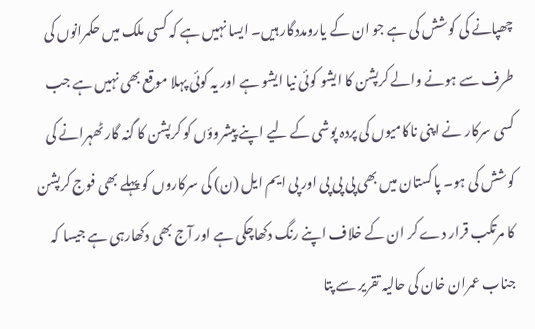چھپانے کی کوشش کی ہے جو ان کے یارومددگار ہیں۔ ایسا نہیں ہے کہ کسی ملک میں حکمرانوں کی طرف سے ہونے والے کرپشن کا ایشو کوئی نیا ایشو ہے اور یہ کوئی پہلا موقع بھی نہیں ہے جب کسی سرکار نے اپنی ناکامیوں کی پردہ پوشی کے لیے اپنے پیشروؤں کو کرپشن کا گنہ گار ٹھہرانے کی کوشش کی ہو۔ پاکستان میں بھی پی پی پی اور پی ایم ایل (ن) کی سرکاروں کو پہلے بھی فوج کرپشن کا مرتکب قرار دے کر ان کے خلاف اپنے رنگ دکھاچکی ہے اور آج بھی دکھارہی ہے جیسا کہ جناب عمران خان کی حالیہ تقریر سے پتا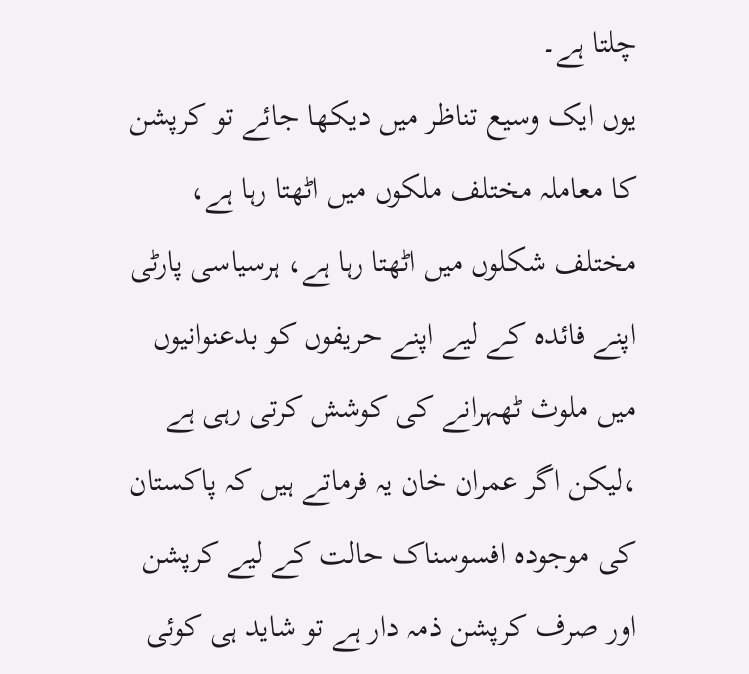چلتا ہے۔
یوں ایک وسیع تناظر میں دیکھا جائے تو کرپشن کا معاملہ مختلف ملکوں میں اٹھتا رہا ہے، مختلف شکلوں میں اٹھتا رہا ہے، ہرسیاسی پارٹی اپنے فائدہ کے لیے اپنے حریفوں کو بدعنوانیوں میں ملوث ٹھہرانے کی کوشش کرتی رہی ہے ،لیکن اگر عمران خان یہ فرماتے ہیں کہ پاکستان کی موجودہ افسوسناک حالت کے لیے کرپشن اور صرف کرپشن ذمہ دار ہے تو شاید ہی کوئی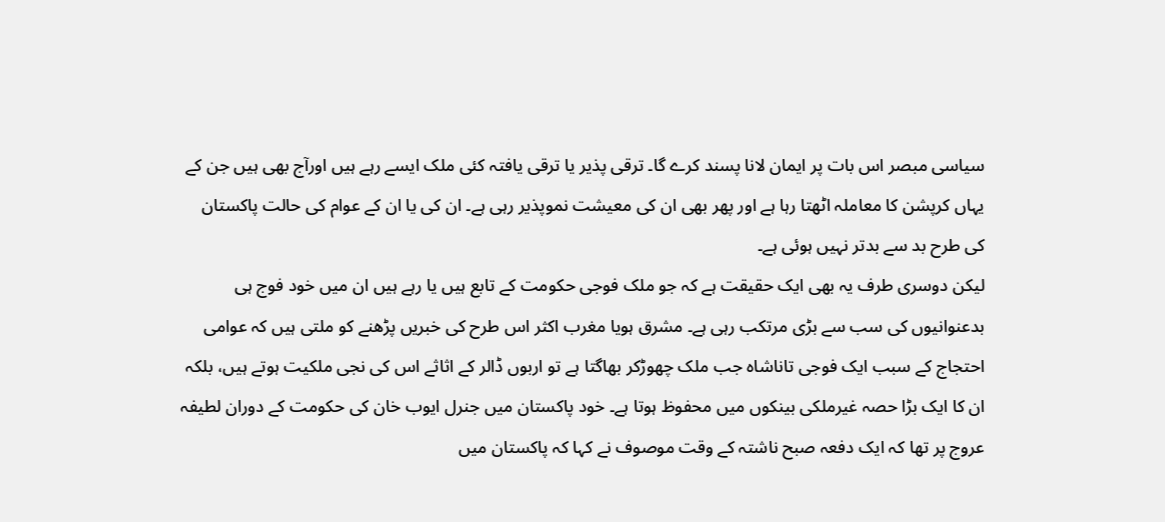سیاسی مبصر اس بات پر ایمان لانا پسند کرے گا۔ ترقی پذیر یا ترقی یافتہ کئی ملک ایسے رہے ہیں اورآج بھی ہیں جن کے یہاں کرپشن کا معاملہ اٹھتا رہا ہے اور پھر بھی ان کی معیشت نموپذیر رہی ہے۔ ان کی یا ان کے عوام کی حالت پاکستان کی طرح بد سے بدتر نہیں ہوئی ہے۔
لیکن دوسری طرف یہ بھی ایک حقیقت ہے کہ جو ملک فوجی حکومت کے تابع ہیں یا رہے ہیں ان میں خود فوج ہی بدعنوانیوں کی سب سے بڑی مرتکب رہی ہے۔ مشرق ہویا مغرب اکثر اس طرح کی خبریں پڑھنے کو ملتی ہیں کہ عوامی احتجاج کے سبب ایک فوجی تاناشاہ جب ملک چھوڑکر بھاگتا ہے تو اربوں ڈالر کے اثاثے اس کی نجی ملکیت ہوتے ہیں، بلکہ ان کا ایک بڑا حصہ غیرملکی بینکوں میں محفوظ ہوتا ہے۔ خود پاکستان میں جنرل ایوب خان کی حکومت کے دوران لطیفہ عروج پر تھا کہ ایک دفعہ صبح ناشتہ کے وقت موصوف نے کہا کہ پاکستان میں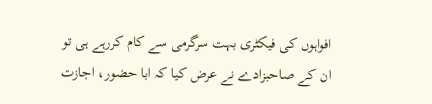افواہوں کی فیکٹری بہت سرگرمی سے کام کررہے ہی تو ان کے صاحبزادے نے عرض کیا کہ ابا حضور، اجازت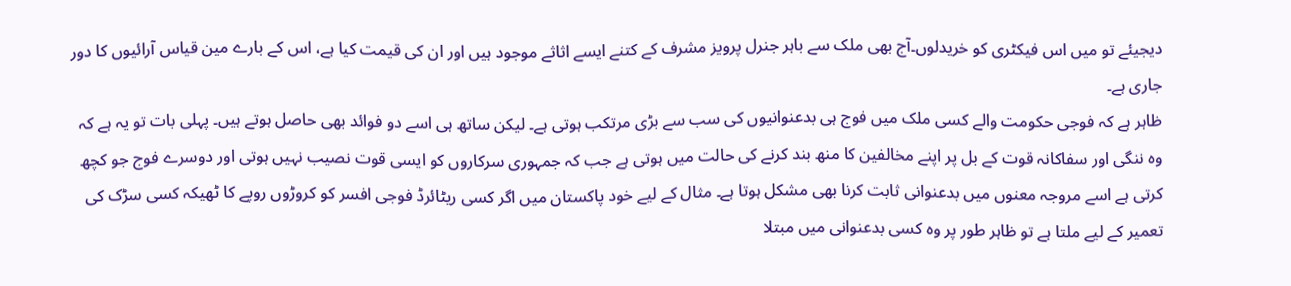دیجیئے تو میں اس فیکٹری کو خریدلوں۔آج بھی ملک سے باہر جنرل پرویز مشرف کے کتنے ایسے اثاثے موجود ہیں اور ان کی قیمت کیا ہے، اس کے بارے مین قیاس آرائیوں کا دور جاری ہے۔
ظاہر ہے کہ فوجی حکومت والے کسی ملک میں فوج ہی بدعنوانیوں کی سب سے بڑی مرتکب ہوتی ہے۔ لیکن ساتھ ہی اسے دو فوائد بھی حاصل ہوتے ہیں۔ پہلی بات تو یہ ہے کہ وہ ننگی اور سفاکانہ قوت کے بل پر اپنے مخالفین کا منھ بند کرنے کی حالت میں ہوتی ہے جب کہ جمہوری سرکاروں کو ایسی قوت نصیب نہیں ہوتی اور دوسرے فوج جو کچھ کرتی ہے اسے مروجہ معنوں میں بدعنوانی ثابت کرنا بھی مشکل ہوتا ہے۔ مثال کے لیے خود پاکستان میں اگر کسی ریٹائرڈ فوجی افسر کو کروڑوں روپے کا ٹھیکہ کسی سڑک کی تعمیر کے لیے ملتا ہے تو ظاہر طور پر وہ کسی بدعنوانی میں مبتلا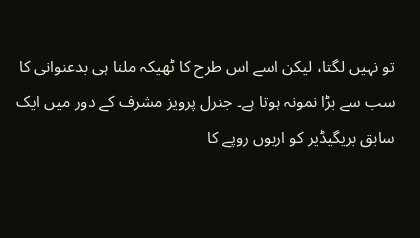تو نہیں لگتا، لیکن اسے اس طرح کا ٹھیکہ ملنا ہی بدعنوانی کا سب سے بڑا نمونہ ہوتا ہے۔ جنرل پرویز مشرف کے دور میں ایک سابق بریگیڈیر کو اربوں روپے کا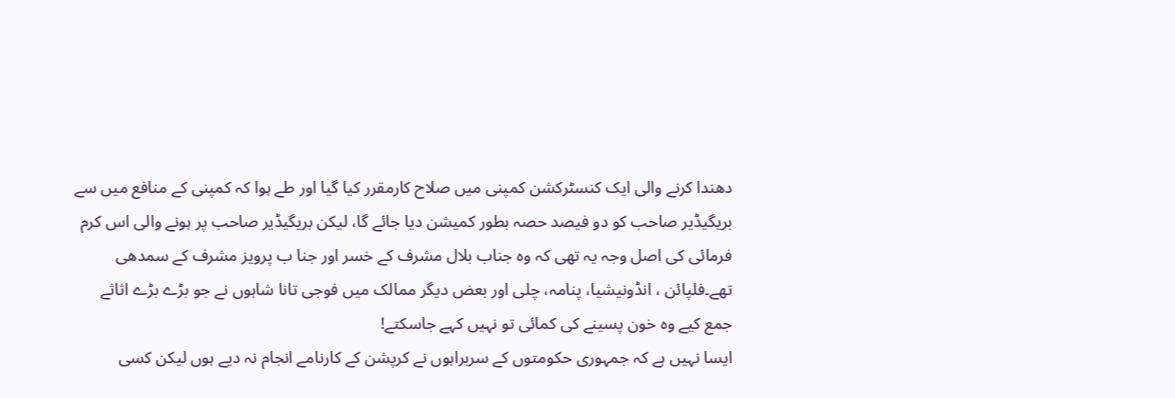دھندا کرنے والی ایک کنسٹرکشن کمپنی میں صلاح کارمقرر کیا گیا اور طے ہوا کہ کمپنی کے منافع میں سے بریگیڈیر صاحب کو دو فیصد حصہ بطور کمیشن دیا جائے گا، لیکن بریگیڈیر صاحب پر ہونے والی اس کرم فرمائی کی اصل وجہ یہ تھی کہ وہ جناب بلال مشرف کے خسر اور جنا ب پرویز مشرف کے سمدھی تھے۔فلپائن ، انڈونیشیا، پنامہ، چلی اور بعض دیگر ممالک میں فوجی تانا شاہوں نے جو بڑے بڑے اثاثے جمع کیے وہ خون پسینے کی کمائی تو نہیں کہے جاسکتے!
ایسا نہیں ہے کہ جمہوری حکومتوں کے سربراہوں نے کرپشن کے کارنامے انجام نہ دیے ہوں لیکن کسی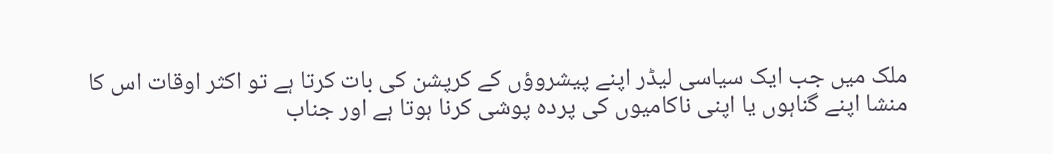ملک میں جب ایک سیاسی لیڈر اپنے پیشروؤں کے کرپشن کی بات کرتا ہے تو اکثر اوقات اس کا منشا اپنے گناہوں یا اپنی ناکامیوں کی پردہ پوشی کرنا ہوتا ہے اور جناب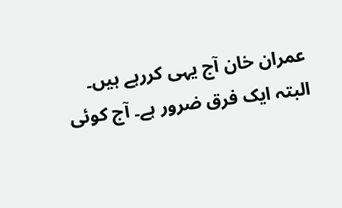عمران خان آج یہی کررہے ہیں۔
البتہ ایک فرق ضرور ہے۔ آج کوئی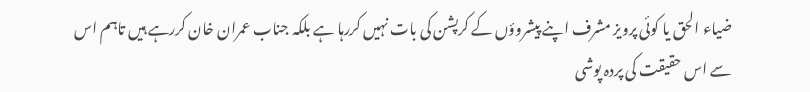ضیاء الحق یا کوئی پرویز مشرف اپنے پیشروؤں کے کرپشن کی بات نہیں کررہا ہے بلکہ جناب عمران خان کررہے ہیں تاہم اس سے اس حقیقت کی پردہ پوشی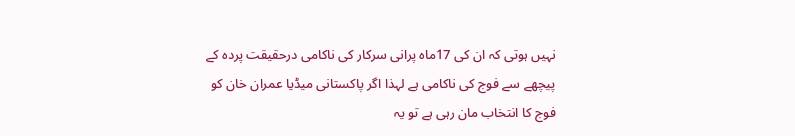نہیں ہوتی کہ ان کی 17ماہ پرانی سرکار کی ناکامی درحقیقت پردہ کے پیچھے سے فوج کی ناکامی ہے لہذا اگر پاکستانی میڈیا عمران خان کو فوج کا انتخاب مان رہی ہے تو یہ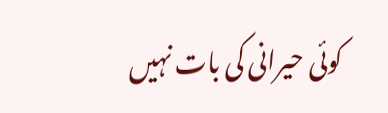کوئی حیرانی کی بات نہیں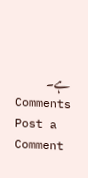ہے۔
Comments
Post a Comment